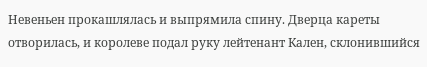Невеньен прокашлялась и выпрямила спину. Дверца кареты отворилась, и королеве подал руку лейтенант Кален, склонившийся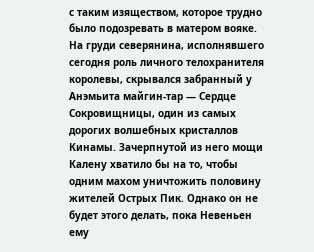с таким изяществом, которое трудно было подозревать в матером вояке. На груди северянина, исполнявшего сегодня роль личного телохранителя королевы, скрывался забранный у Анэмьита майгин-тар — Сердце Сокровищницы, один из самых дорогих волшебных кристаллов Кинамы. Зачерпнутой из него мощи Калену хватило бы на то, чтобы одним махом уничтожить половину жителей Острых Пик. Однако он не будет этого делать, пока Невеньен ему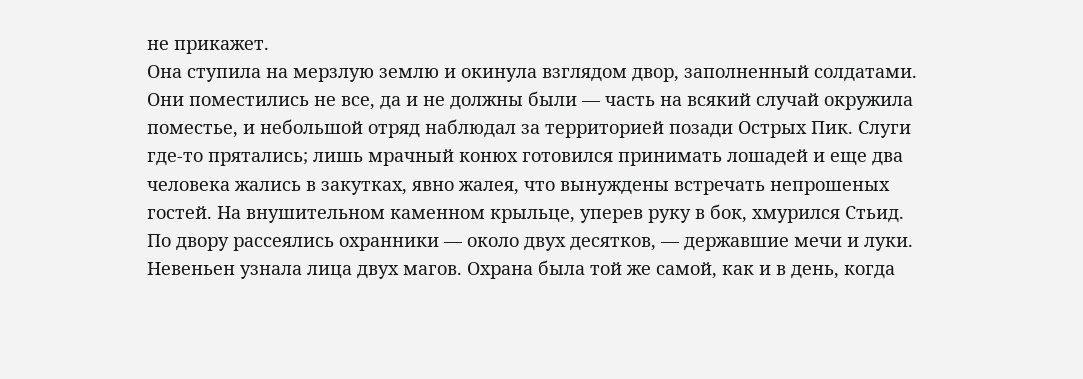не прикажет.
Она ступила на мерзлую землю и окинула взглядом двор, заполненный солдатами. Они поместились не все, да и не должны были — часть на всякий случай окружила поместье, и небольшой отряд наблюдал за территорией позади Острых Пик. Слуги где-то прятались; лишь мрачный конюх готовился принимать лошадей и еще два человека жались в закутках, явно жалея, что вынуждены встречать непрошеных гостей. На внушительном каменном крыльце, уперев руку в бок, хмурился Стьид. По двору рассеялись охранники — около двух десятков, — державшие мечи и луки. Невеньен узнала лица двух магов. Охрана была той же самой, как и в день, когда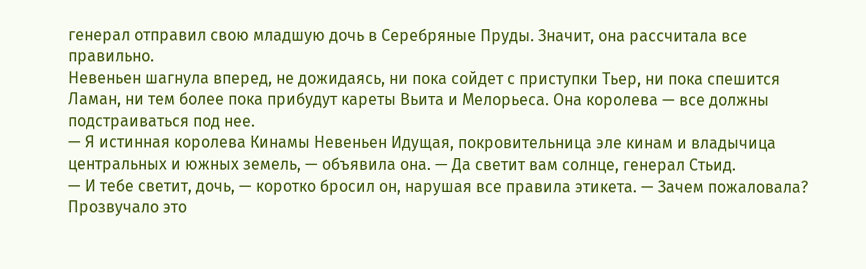генерал отправил свою младшую дочь в Серебряные Пруды. Значит, она рассчитала все правильно.
Невеньен шагнула вперед, не дожидаясь, ни пока сойдет с приступки Тьер, ни пока спешится Ламан, ни тем более пока прибудут кареты Вьита и Мелорьеса. Она королева — все должны подстраиваться под нее.
— Я истинная королева Кинамы Невеньен Идущая, покровительница эле кинам и владычица центральных и южных земель, — объявила она. — Да светит вам солнце, генерал Стьид.
— И тебе светит, дочь, — коротко бросил он, нарушая все правила этикета. — Зачем пожаловала?
Прозвучало это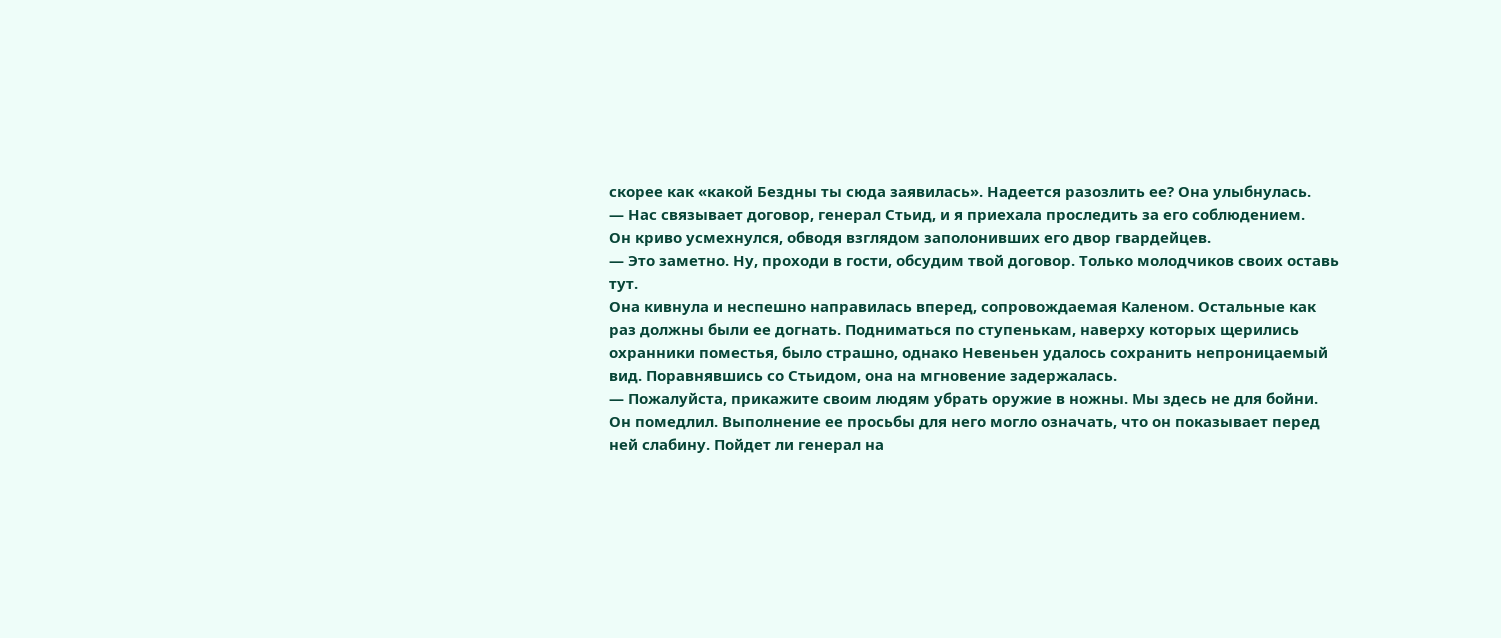скорее как «какой Бездны ты сюда заявилась». Надеется разозлить ее? Она улыбнулась.
— Нас связывает договор, генерал Стьид, и я приехала проследить за его соблюдением.
Он криво усмехнулся, обводя взглядом заполонивших его двор гвардейцев.
— Это заметно. Ну, проходи в гости, обсудим твой договор. Только молодчиков своих оставь тут.
Она кивнула и неспешно направилась вперед, сопровождаемая Каленом. Остальные как раз должны были ее догнать. Подниматься по ступенькам, наверху которых щерились охранники поместья, было страшно, однако Невеньен удалось сохранить непроницаемый вид. Поравнявшись со Стьидом, она на мгновение задержалась.
— Пожалуйста, прикажите своим людям убрать оружие в ножны. Мы здесь не для бойни.
Он помедлил. Выполнение ее просьбы для него могло означать, что он показывает перед ней слабину. Пойдет ли генерал на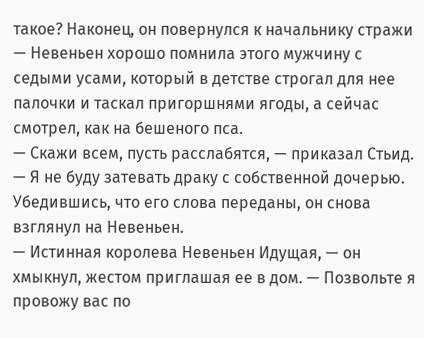такое? Наконец, он повернулся к начальнику стражи — Невеньен хорошо помнила этого мужчину с седыми усами, который в детстве строгал для нее палочки и таскал пригоршнями ягоды, а сейчас смотрел, как на бешеного пса.
— Скажи всем, пусть расслабятся, — приказал Стьид. — Я не буду затевать драку с собственной дочерью.
Убедившись, что его слова переданы, он снова взглянул на Невеньен.
— Истинная королева Невеньен Идущая, — он хмыкнул, жестом приглашая ее в дом. — Позвольте я провожу вас по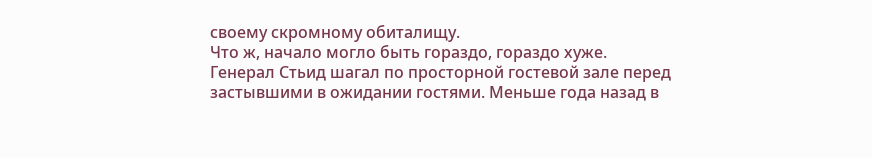своему скромному обиталищу.
Что ж, начало могло быть гораздо, гораздо хуже.
Генерал Стьид шагал по просторной гостевой зале перед застывшими в ожидании гостями. Меньше года назад в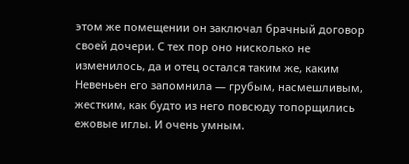этом же помещении он заключал брачный договор своей дочери. С тех пор оно нисколько не изменилось, да и отец остался таким же, каким Невеньен его запомнила — грубым, насмешливым, жестким, как будто из него повсюду топорщились ежовые иглы. И очень умным.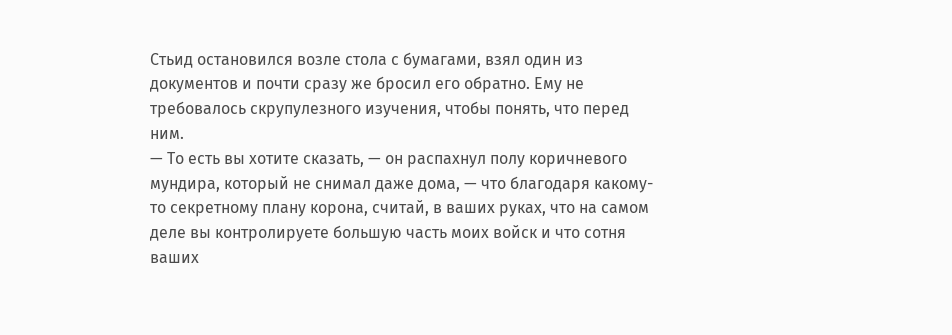Стьид остановился возле стола с бумагами, взял один из документов и почти сразу же бросил его обратно. Ему не требовалось скрупулезного изучения, чтобы понять, что перед ним.
— То есть вы хотите сказать, — он распахнул полу коричневого мундира, который не снимал даже дома, — что благодаря какому-то секретному плану корона, считай, в ваших руках, что на самом деле вы контролируете большую часть моих войск и что сотня ваших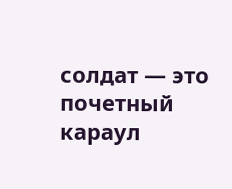солдат — это почетный караул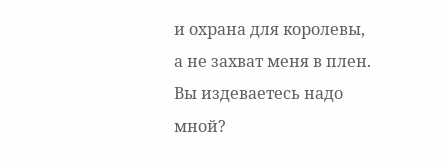и охрана для королевы, а не захват меня в плен. Вы издеваетесь надо мной?